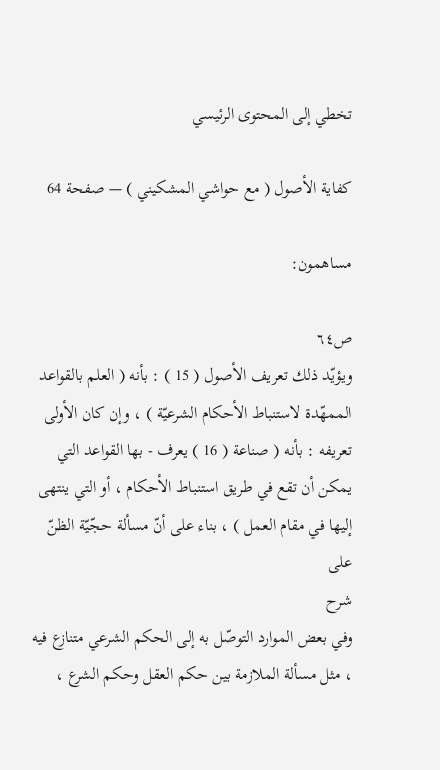تخطي إلى المحتوى الرئيسي

كفاية الأصول ( مع حواشي المشكيني ) — صفحة 64

مساهمون:

ص٦٤
ويؤيّد ذلك تعريف الأصول ( 15 ) : بأنه ( العلم بالقواعد الممهّدة لاستنباط الأحكام الشرعيّة ) ، وإن كان الأولى تعريفه : بأنه ( صناعة ( 16 ) يعرف - بها القواعد التي يمكن أن تقع في طريق استنباط الأحكام ، أو التي ينتهى إليها في مقام العمل ) ، بناء على أنّ مسألة حجّيّة الظنّ على
شرح
وفي بعض الموارد التوصّل به إلى الحكم الشرعي متنازع فيه ، مثل مسألة الملازمة بين حكم العقل وحكم الشرع ،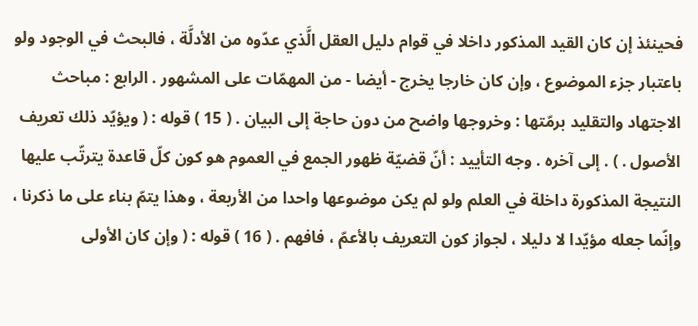فحينئذ إن كان القيد المذكور داخلا في قوام دليل العقل الَّذي عدّوه من الأدلَّة ، فالبحث في الوجود ولو باعتبار جزء الموضوع ، وإن كان خارجا يخرج - أيضا - من المهمّات على المشهور . الرابع : مباحث الاجتهاد والتقليد برمّتها : وخروجها واضح من دون حاجة إلى البيان . ( 15 ) قوله : ( ويؤيّد ذلك تعريف الأصول . ) . إلى آخره . وجه التأييد : أنّ قضيّة ظهور الجمع في العموم هو كون كلّ قاعدة يترتّب عليها النتيجة المذكورة داخلة في العلم ولو لم يكن موضوعها واحدا من الأربعة ، وهذا يتمّ بناء على ما ذكرنا ، وإنّما جعله مؤيّدا لا دليلا ، لجواز كون التعريف بالأعمّ ، فافهم . ( 16 ) قوله : ( وإن كان الأولى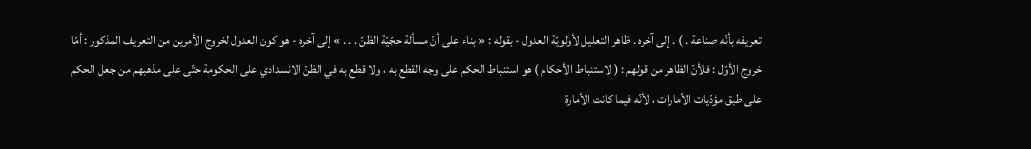تعريفه بأنّه صناعة . ) . إلى آخره . ظاهر التعليل لأولويّة العدول - بقوله : « بناء على أنّ مسألة حجّيّة الظنّ . . . » إلى آخره - هو كون العدول لخروج الأمرين من التعريف المذكور : أمّا خروج الأوّل : فلأنّ الظاهر من قولهم : ( لاستنباط الأحكام ) هو استنباط الحكم على وجه القطع به ، ولا قطع به في الظنّ الانسدادي على الحكومة حتّى على مذهبهم من جعل الحكم على طبق مؤدّيات الأمارات ، لأنّه فيما كانت الأمارة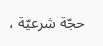حجّة شرعيّة ،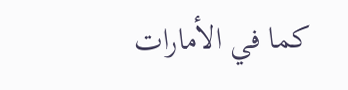كما في الأمارات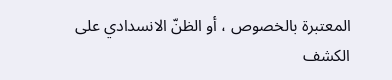المعتبرة بالخصوص ، أو الظنّ الانسدادي على الكشف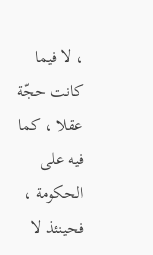، لا فيما كانت حجّة عقلا ، كما فيه على الحكومة ، فحينئذ لا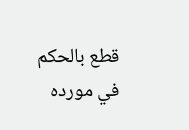قطع بالحكم في مورده